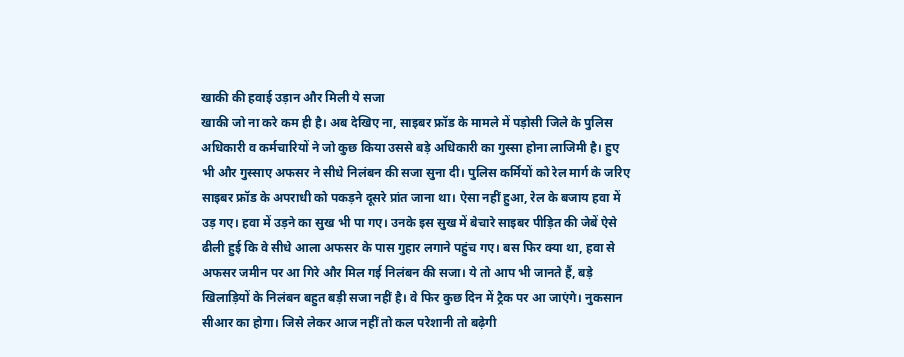खाकी की हवाई उड़ान और मिली ये सजा
खाकी जो ना करे कम ही है। अब देखिए ना, साइबर फ्रॉड के मामले में पड़ोसी जिले के पुलिस अधिकारी व कर्मचारियों ने जो कुछ किया उससे बड़े अधिकारी का गुस्सा होना लाजिमी है। हुए भी और गुस्साए अफसर ने सीधे निलंबन की सजा सुना दी। पुलिस कर्मियों को रेल मार्ग के जरिए साइबर फ्रॉड के अपराधी को पकड़ने दूसरे प्रांत जाना था। ऐसा नहीं हुआ, रेल के बजाय हवा में उड़ गए। हवा में उड़ने का सुख भी पा गए। उनके इस सुख में बेचारे साइबर पीड़ित की जेबें ऐसे ढीली हुई कि वे सीधे आला अफसर के पास गुहार लगाने पहुंच गए। बस फिर क्या था, हवा से अफसर जमीन पर आ गिरे और मिल गई निलंबन की सजा। ये तो आप भी जानते हैं, बड़े खिलाड़ियों के निलंबन बहुत बड़ी सजा नहीं है। वे फिर कुछ दिन में ट्रैक पर आ जाएंगे। नुकसान सीआर का होगा। जिसे लेकर आज नहीं तो कल परेशानी तो बढ़ेगी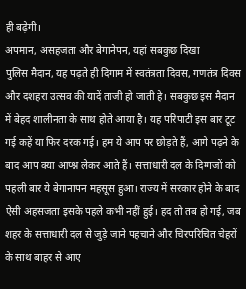ही बढ़ेगी।
अपमान, असहजता और बेगानेपन, यहां सबकुछ दिखा
पुलिस मैदान, यह पढ़ते ही दिगाम में स्वतंत्रता दिवस, गणतंत्र दिवस और दशहरा उत्सव की यादें ताजी हो जाती हे। सबकुछ इस मैदान में बेहद शालीनता के साथ होते आया है। यह परिपाटी इस बार टूट गई कहें या फिर दरक गई। हम ये आप पर छोड़ते हैं, आगे पढ़ने के बाद आप क्या आप्श्न लेकर आते हैं। सत्ताधारी दल के दिग्गजों को पहली बार ये बेगानापन महसूस हुआ। राज्य में सरकार होने के बाद ऐसी अहसजता इसके पहले कभी नहीं हुई। हद तो तब हो गई, जब शहर के सत्ताधारी दल से जुड़े जाने पहचाने और चिरपरिचित चेहरों के साथ बाहर से आए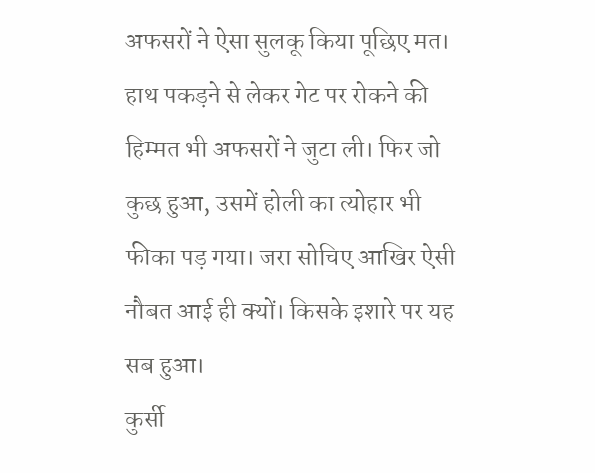अफसरों ने ऐसा सुलकू किया पूछिए मत। हाथ पकड़ने से लेकर गेट पर रोकने की हिम्मत भी अफसरों ने जुटा ली। फिर जो कुछ हुआ, उसमें होली का त्योहार भी फीका पड़ गया। जरा सोचिए आखिर ऐसी नौबत आई ही क्यों। किसके इशारे पर यह सब हुआ।
कुर्सी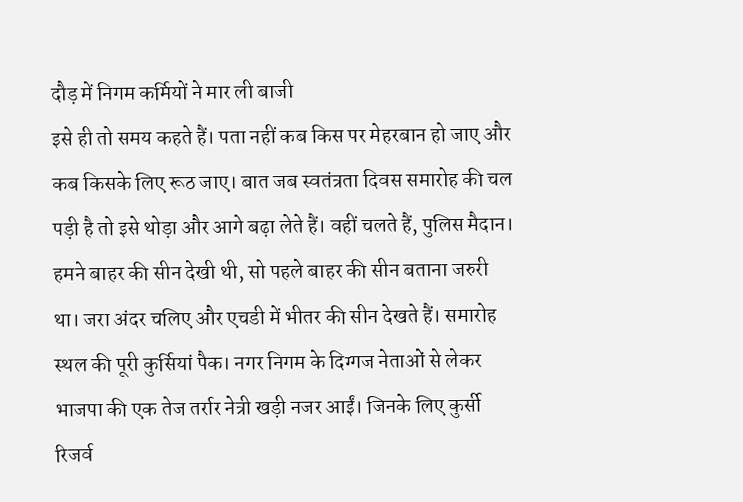दौड़ में निगम कर्मियों ने मार ली बाजी
इसे ही तो समय कहते हैं। पता नहीं कब किस पर मेहरबान हो जाए और कब किसके लिए रूठ जाए। बात जब स्वतंत्रता दिवस समारोह की चल पड़ी है तो इसे थोड़ा और आगे बढ़ा लेते हैं। वहीं चलते हैं, पुलिस मैदान। हमने बाहर की सीन देखी थी, सो पहले बाहर की सीन बताना जरुरी था। जरा अंदर चलिए और एचडी में भीतर की सीन देखते हैं। समारोह स्थल की पूरी कुर्सियां पैक। नगर निगम के दिग्गज नेताओं से लेकर भाजपा की एक तेज तर्रार नेत्री खड़ी नजर आईं। जिनके लिए कुर्सी रिजर्व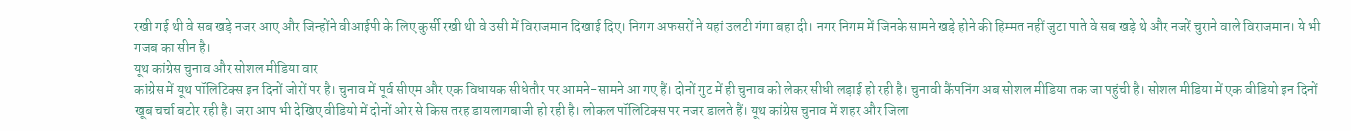रखी गई थी वे सब खड़े नजर आए और जिन्होंने वीआईपी के लिए कुर्सी रखी थी वे उसी में विराजमान दिखाई दिए। निगग अफसरों ने यहां उलटी गंगा बहा दी। नगर निगम में जिनके सामने खड़े होने की हिम्मत नहीं जुटा पाते वे सब खड़े थे और नजरें चुराने वाले विराजमान। ये भी गजब का सीन है।
यूथ कांग्रेस चुनाव और सोशल मीडिया वार
कांग्रेस में यूथ पॉलिटिक्स इन दिनों जोरों पर है। चुनाव में पूर्व सीएम और एक विधायक सीधेतौर पर आमने-सामने आ गए हैं। दोनों गुट में ही चुनाव को लेकर सीधी लड़ाई हो रही है। चुनावी कैंपनिंग अब सोशल मीडिया तक जा पहुंची है। सोशल मीडिया में एक वीडियो इन दिनों खूब चर्चा बटोर रही है। जरा आप भी देखिए वीडियो में दोनों ओर से किस तरह डायलागबाजी हो रही है। लोकल पॉलिटिक्स पर नजर डालते हैं। यूथ कांग्रेस चुनाव में शहर और जिला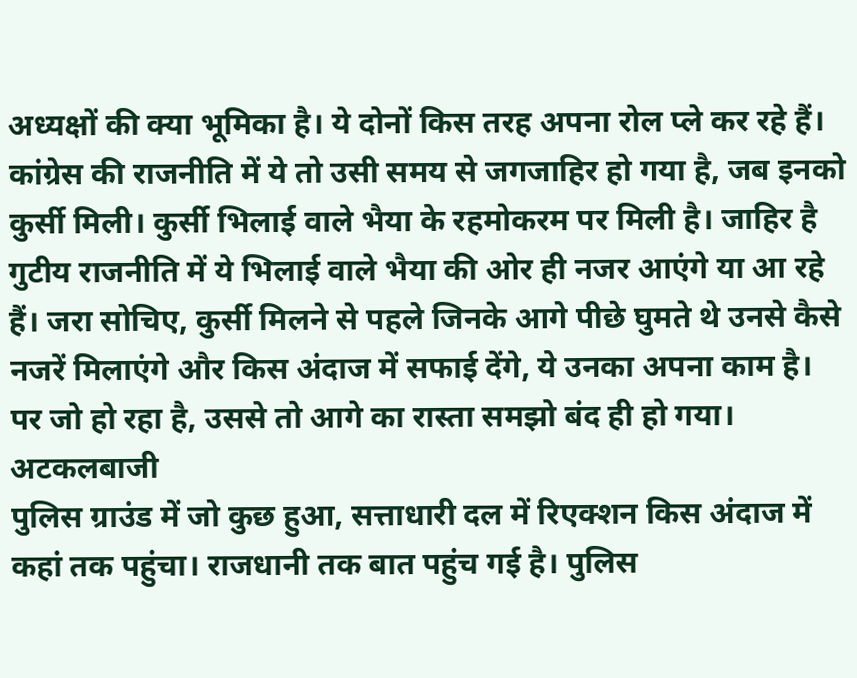अध्यक्षों की क्या भूमिका है। ये दोनों किस तरह अपना रोल प्ले कर रहे हैं। कांग्रेस की राजनीति में ये तो उसी समय से जगजाहिर हो गया है, जब इनको कुर्सी मिली। कुर्सी भिलाई वाले भैया के रहमोकरम पर मिली है। जाहिर है गुटीय राजनीति में ये भिलाई वाले भैया की ओर ही नजर आएंगे या आ रहे हैं। जरा सोचिए, कुर्सी मिलने से पहले जिनके आगे पीछे घुमते थे उनसे कैसे नजरें मिलाएंगे और किस अंदाज में सफाई देंगे, ये उनका अपना काम है। पर जो हो रहा है, उससे तो आगे का रास्ता समझो बंद ही हो गया।
अटकलबाजी
पुलिस ग्राउंड में जो कुछ हुआ, सत्ताधारी दल में रिएक्शन किस अंदाज में कहां तक पहुंचा। राजधानी तक बात पहुंच गई है। पुलिस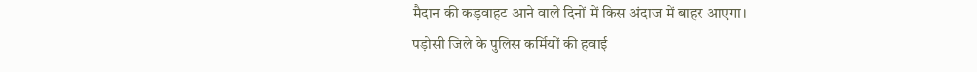मैदान की कड़वाहट आने वाले दिनों में किस अंदाज में बाहर आएगा।
पड़ोसी जिले के पुलिस कर्मियों की हवाई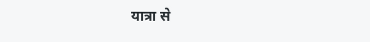यात्रा से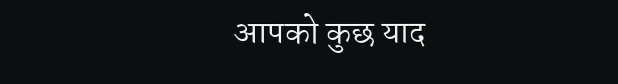आपको कुछ याद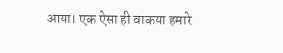आया। एक ऐसा ही वाकया हमारे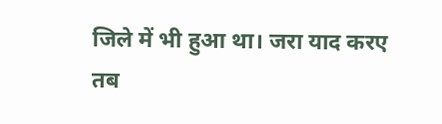जिले में भी हुआ था। जरा याद करए तब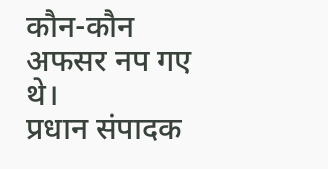कौन-कौन अफसर नप गए थे।
प्रधान संपादक